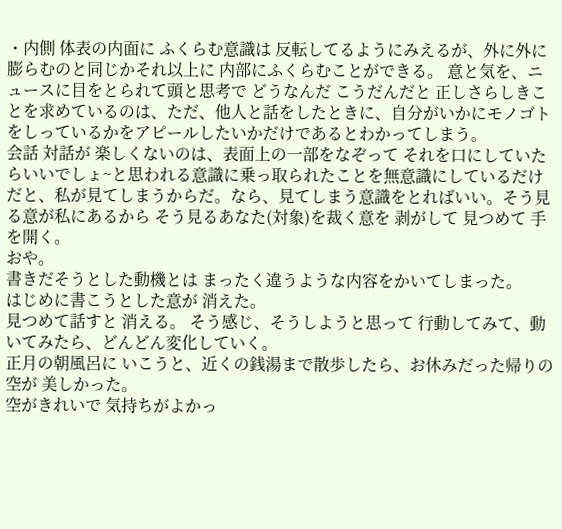・内側 体表の内面に ふくらむ意識は 反転してるようにみえるが、外に外に膨らむのと同じかそれ以上に 内部にふくらむことができる。 意と気を、ニュースに目をとられて頭と思考で どうなんだ こうだんだと 正しさらしきことを求めているのは、ただ、他人と話をしたときに、自分がいかにモノゴトをしっているかをアピールしたいかだけであるとわかってしまう。
会話 対話が 楽しくないのは、表面上の一部をなぞって それを口にしていたらいいでしょ~と思われる意識に乗っ取られたことを無意識にしているだけだと、私が見てしまうからだ。なら、見てしまう意識をとればいい。そう見る意が私にあるから そう見るあなた(対象)を裁く意を 剥がして 見つめて 手を開く。
おや。
書きだそうとした動機とは まったく違うような内容をかいてしまった。
はじめに書こうとした意が 消えた。
見つめて話すと 消える。 そう感じ、そうしようと思って 行動してみて、動いてみたら、どんどん変化していく。
正月の朝風呂に いこうと、近くの銭湯まで散歩したら、お休みだった帰りの空が 美しかった。
空がきれいで 気持ちがよかっ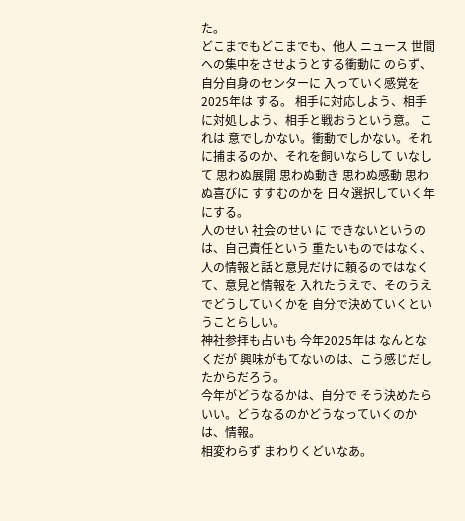た。
どこまでもどこまでも、他人 ニュース 世間への集中をさせようとする衝動に のらず、自分自身のセンターに 入っていく感覚を 2025年は する。 相手に対応しよう、相手に対処しよう、相手と戦おうという意。 これは 意でしかない。衝動でしかない。それに捕まるのか、それを飼いならして いなして 思わぬ展開 思わぬ動き 思わぬ感動 思わぬ喜びに すすむのかを 日々選択していく年にする。
人のせい 社会のせい に できないというのは、自己責任という 重たいものではなく、人の情報と話と意見だけに頼るのではなくて、意見と情報を 入れたうえで、そのうえでどうしていくかを 自分で決めていくということらしい。
神社参拝も占いも 今年2025年は なんとなくだが 興味がもてないのは、こう感じだしたからだろう。
今年がどうなるかは、自分で そう決めたらいい。どうなるのかどうなっていくのかは、情報。
相変わらず まわりくどいなあ。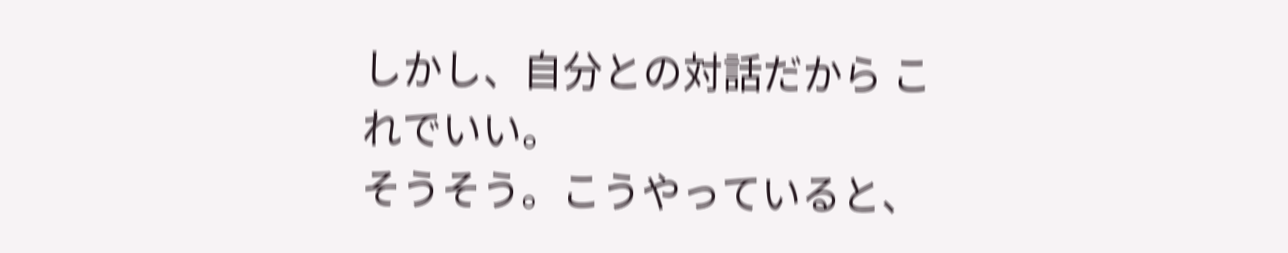しかし、自分との対話だから これでいい。
そうそう。こうやっていると、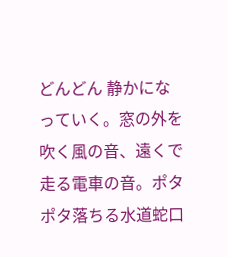どんどん 静かになっていく。窓の外を吹く風の音、遠くで走る電車の音。ポタポタ落ちる水道蛇口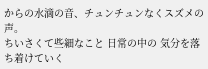からの水滴の音、チュンチュンなくスズメの声。
ちいさくて些細なこと 日常の中の 気分を落ち着けていく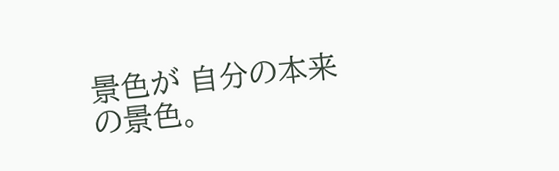景色が 自分の本来の景色。